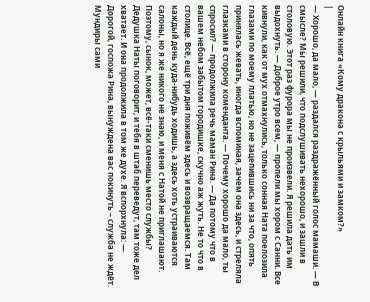Онлайн книга «Кому дракона с крыльями и замком?»
|
— Хорошо, да мало, — раздался раздражённый голос мамаши. — В смысле? Мы решили, что подслушивать нехорошо, и зашли в столовую. Этот раз фурора мы не произвели. Я решила дать им выдохнуть. — Доброе утро всем, — пропели мы хором с Санни. Все кивнули, как от мух отмахнулись, только сонная Ната поелозила глазами по моему платью, но не зацепившись ни за что, опять принялась жевать, иногда вспоминая, зачем она здесь, и стреляла глазками в сторону коменданта. — Почему хорошо да мало, ты спросил? — продолжила речь маман Рина. — Да потому что в вашем небом забытом городишке, скучно аж жуть. Не то что в столице. Всё, ещё три дня поживём здесь и возвращаемся. Там каждый день куда-нибудь ходишь, а здесь хоть устраиваются салоны, но я же никого не знаю, и меня с Натой не приглашают. Поэтому, сынок, может, всё-таки сменишь место службы? Дедушка Наты поговорит, и тебя в штаб переведут, там тоже дел хватает. И она продолжила в том же духе. Я вспорхнула: — Дорогой, госпожа Рина, вынуждена вас покинуть – служба не ждёт. Мундиры сами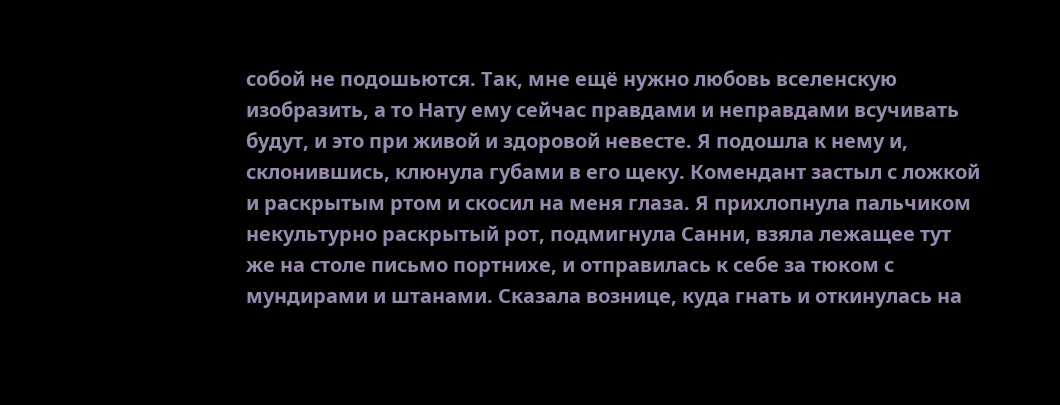собой не подошьются. Так, мне ещё нужно любовь вселенскую изобразить, а то Нату ему сейчас правдами и неправдами всучивать будут, и это при живой и здоровой невесте. Я подошла к нему и, склонившись, клюнула губами в его щеку. Комендант застыл с ложкой и раскрытым ртом и скосил на меня глаза. Я прихлопнула пальчиком некультурно раскрытый рот, подмигнула Санни, взяла лежащее тут же на столе письмо портнихе, и отправилась к себе за тюком с мундирами и штанами. Сказала вознице, куда гнать и откинулась на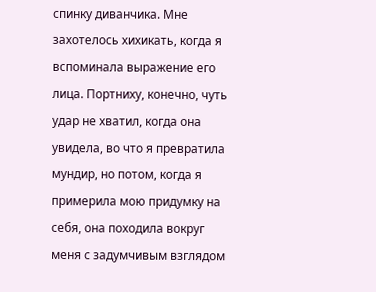спинку диванчика. Мне захотелось хихикать, когда я вспоминала выражение его лица. Портниху, конечно, чуть удар не хватил, когда она увидела, во что я превратила мундир, но потом, когда я примерила мою придумку на себя, она походила вокруг меня с задумчивым взглядом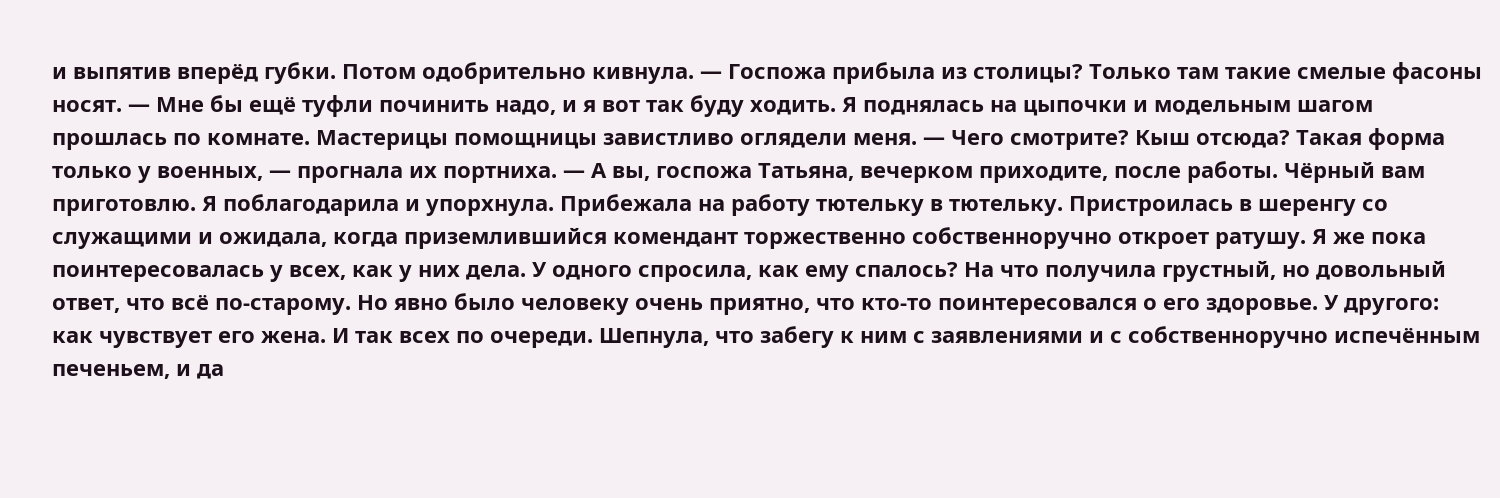и выпятив вперёд губки. Потом одобрительно кивнула. — Госпожа прибыла из столицы? Только там такие смелые фасоны носят. — Мне бы ещё туфли починить надо, и я вот так буду ходить. Я поднялась на цыпочки и модельным шагом прошлась по комнате. Мастерицы помощницы завистливо оглядели меня. — Чего смотрите? Кыш отсюда? Такая форма только у военных, — прогнала их портниха. — А вы, госпожа Татьяна, вечерком приходите, после работы. Чёрный вам приготовлю. Я поблагодарила и упорхнула. Прибежала на работу тютельку в тютельку. Пристроилась в шеренгу со служащими и ожидала, когда приземлившийся комендант торжественно собственноручно откроет ратушу. Я же пока поинтересовалась у всех, как у них дела. У одного спросила, как ему спалось? На что получила грустный, но довольный ответ, что всё по-старому. Но явно было человеку очень приятно, что кто-то поинтересовался о его здоровье. У другого: как чувствует его жена. И так всех по очереди. Шепнула, что забегу к ним с заявлениями и с собственноручно испечённым печеньем, и да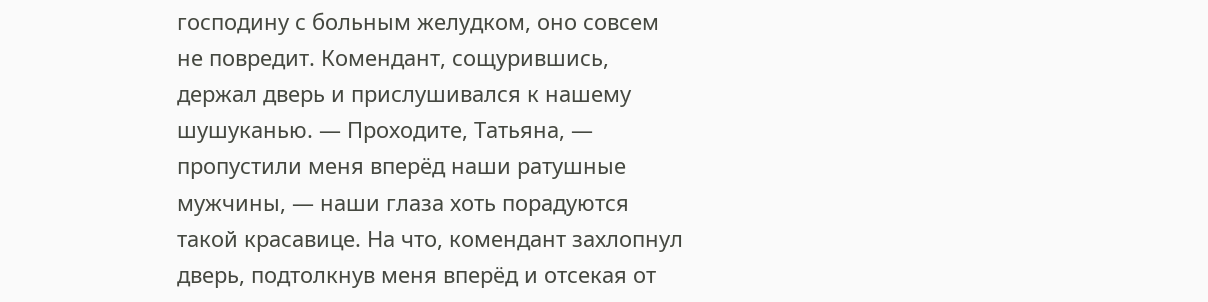господину с больным желудком, оно совсем не повредит. Комендант, сощурившись, держал дверь и прислушивался к нашему шушуканью. — Проходите, Татьяна, — пропустили меня вперёд наши ратушные мужчины, — наши глаза хоть порадуются такой красавице. На что, комендант захлопнул дверь, подтолкнув меня вперёд и отсекая от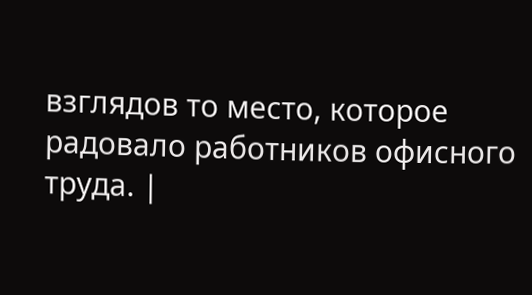взглядов то место, которое радовало работников офисного труда. |